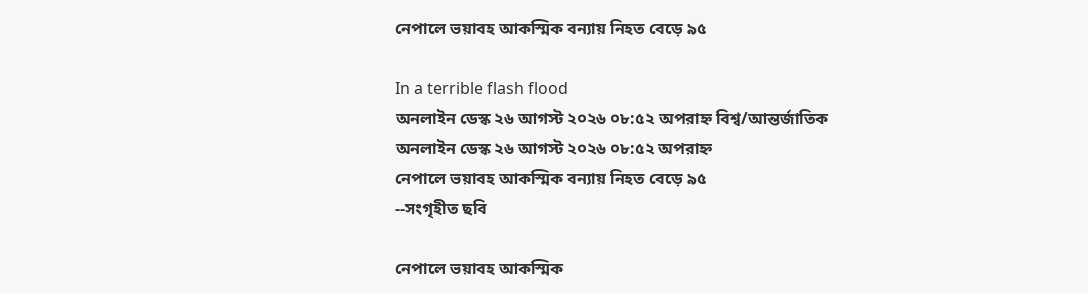নেপালে ভয়াবহ আকস্মিক বন্যায় নিহত বেড়ে ৯৫

In a terrible flash flood
অনলাইন ডেস্ক ২৬ আগস্ট ২০২৬ ০৮:৫২ অপরাহ্ন বিশ্ব/আন্তর্জাতিক
অনলাইন ডেস্ক ২৬ আগস্ট ২০২৬ ০৮:৫২ অপরাহ্ন
নেপালে ভয়াবহ আকস্মিক বন্যায় নিহত বেড়ে ৯৫
--সংগৃহীত ছবি

নেপালে ভয়াবহ আকস্মিক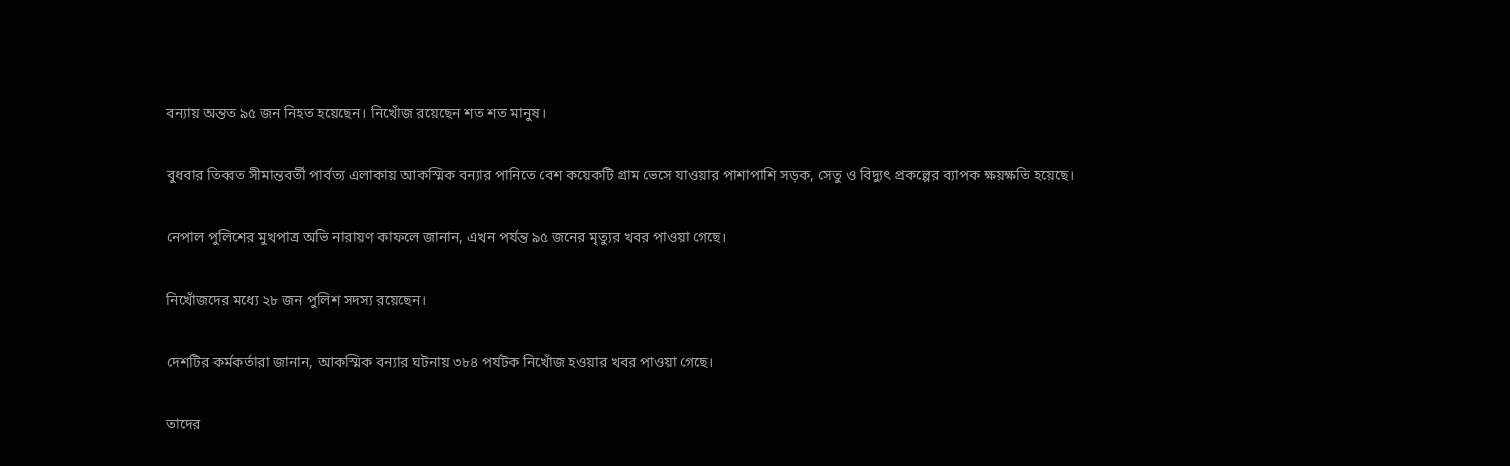বন্যায় অন্তত ৯৫ জন নিহত হয়েছেন। নিখোঁজ রয়েছেন শত শত মানুষ।

বুধবার তিব্বত সীমান্তবর্তী পার্বত্য এলাকায় আকস্মিক বন্যার পানিতে বেশ কয়েকটি গ্রাম ভেসে যাওয়ার পাশাপাশি সড়ক, সেতু ও বিদ্যুৎ প্রকল্পের ব্যাপক ক্ষয়ক্ষতি হয়েছে।

নেপাল পুলিশের মুখপাত্র অভি নারায়ণ কাফলে জানান, এখন পর্যন্ত ৯৫ জনের মৃত্যুর খবর পাওয়া গেছে।

নিখোঁজদের মধ্যে ২৮ জন পুলিশ সদস্য রয়েছেন।

দেশটির কর্মকর্তারা জানান, আকস্মিক বন্যার ঘটনায় ৩৮৪ পর্যটক নিখোঁজ হওয়ার খবর পাওয়া গেছে।

তাদের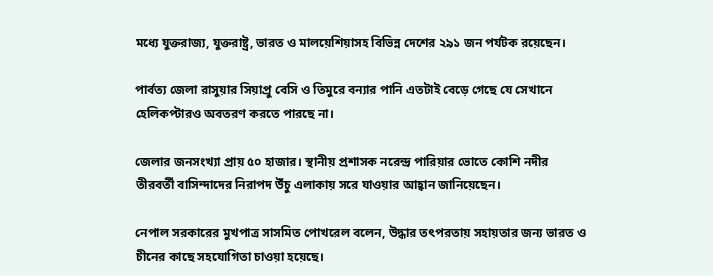মধ্যে যুক্তরাজ্য, যুক্তরাষ্ট্র, ভারত ও মালয়েশিয়াসহ বিভিন্ন দেশের ২৯১ জন পর্যটক রয়েছেন।

পার্বত্য জেলা রাসুয়ার সিয়াপ্রু বেসি ও তিমুরে বন্যার পানি এতটাই বেড়ে গেছে যে সেখানে হেলিকপ্টারও অবতরণ করতে পারছে না।

জেলার জনসংখ্যা প্রায় ৫০ হাজার। স্থানীয় প্রশাসক নরেন্দ্র পারিয়ার ভোতে কোশি নদীর তীরবর্তী বাসিন্দাদের নিরাপদ উঁচু এলাকায় সরে যাওয়ার আহ্বান জানিয়েছেন।

নেপাল সরকারের মুখপাত্র সাসমিত পোখরেল বলেন, উদ্ধার তৎপরতায় সহায়তার জন্য ভারত ও চীনের কাছে সহযোগিতা চাওয়া হয়েছে।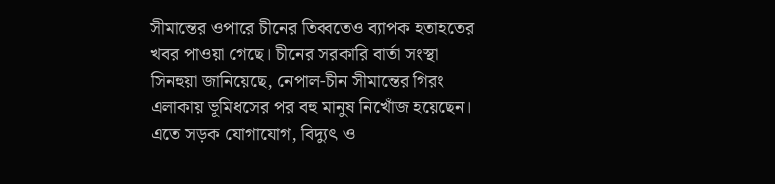সীমান্তের ওপারে চীনের তিব্বতেও ব্যাপক হতাহতের খবর পাওয়া গেছে। চীনের সরকারি বার্তা সংস্থা সিনহুয়া জানিয়েছে, নেপাল-চীন সীমান্তের গিরং এলাকায় ভূমিধসের পর বহু মানুষ নিখোঁজ হয়েছেন। এতে সড়ক যোগাযোগ, বিদ্যুৎ ও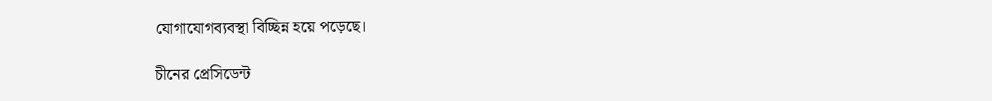যোগাযোগব্যবস্থা বিচ্ছিন্ন হয়ে পড়েছে।

চীনের প্রেসিডেন্ট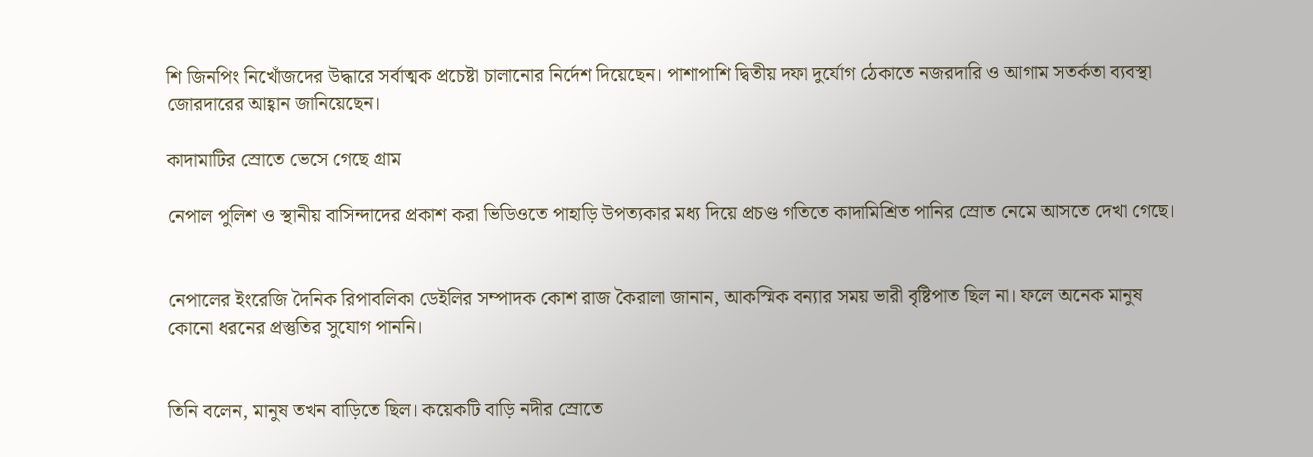শি জিনপিং নিখোঁজদের উদ্ধারে সর্বাত্মক প্রচেষ্টা চালানোর নির্দেশ দিয়েছেন। পাশাপাশি দ্বিতীয় দফা দুর্যোগ ঠেকাতে নজরদারি ও আগাম সতর্কতা ব্যবস্থা জোরদারের আহ্বান জানিয়েছেন।

কাদামাটির স্রোতে ভেসে গেছে গ্রাম

নেপাল পুলিশ ও স্থানীয় বাসিন্দাদের প্রকাশ করা ভিডিওতে পাহাড়ি উপত্যকার মধ্য দিয়ে প্রচণ্ড গতিতে কাদামিশ্রিত পানির স্রোত নেমে আসতে দেখা গেছে।


নেপালের ইংরেজি দৈনিক রিপাবলিকা ডেইলির সম্পাদক কোশ রাজ কৈরালা জানান, আকস্মিক বন্যার সময় ভারী বৃষ্টিপাত ছিল না। ফলে অনেক মানুষ কোনো ধরনের প্রস্তুতির সুযোগ পাননি।


তিনি বলেন, মানুষ তখন বাড়িতে ছিল। কয়েকটি বাড়ি নদীর স্রোতে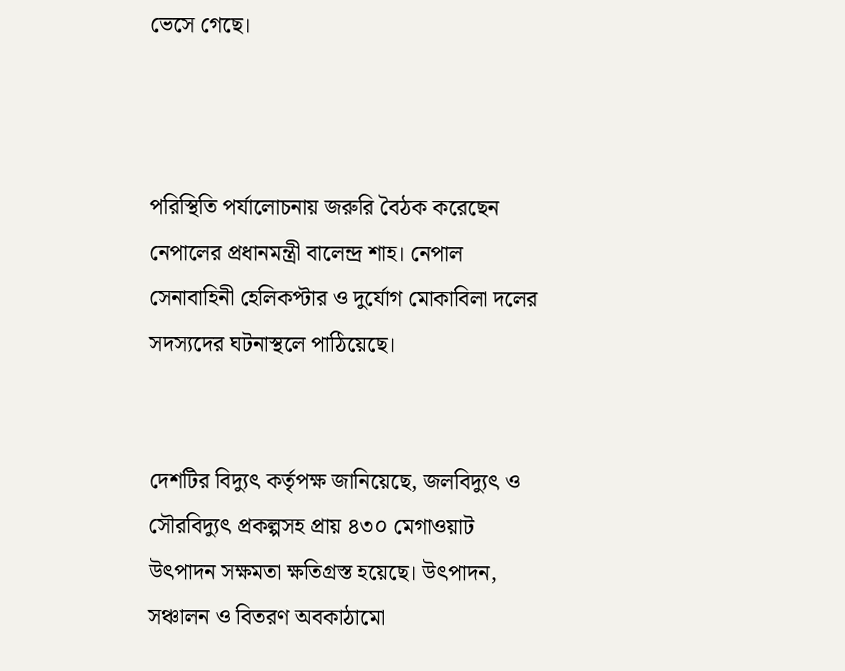ভেসে গেছে।



পরিস্থিতি পর্যালোচনায় জরুরি বৈঠক করেছেন নেপালের প্রধানমন্ত্রী বালেন্দ্র শাহ। নেপাল সেনাবাহিনী হেলিকপ্টার ও দুর্যোগ মোকাবিলা দলের সদস্যদের ঘটনাস্থলে পাঠিয়েছে।


দেশটির বিদ্যুৎ কর্তৃপক্ষ জানিয়েছে, জলবিদ্যুৎ ও সৌরবিদ্যুৎ প্রকল্পসহ প্রায় ৪৩০ মেগাওয়াট উৎপাদন সক্ষমতা ক্ষতিগ্রস্ত হয়েছে। উৎপাদন, সঞ্চালন ও বিতরণ অবকাঠামো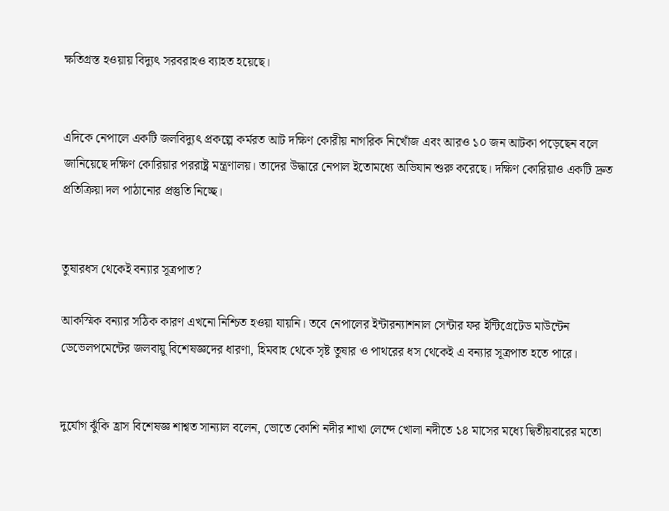ক্ষতিগ্রস্ত হওয়ায় বিদ্যুৎ সরবরাহও ব্যাহত হয়েছে।


এদিকে নেপালে একটি জলবিদ্যুৎ প্রকল্পে কর্মরত আট দক্ষিণ কোরীয় নাগরিক নিখোঁজ এবং আরও ১০ জন আটকা পড়েছেন বলে জানিয়েছে দক্ষিণ কোরিয়ার পররাষ্ট্র মন্ত্রণালয়। তাদের উদ্ধারে নেপাল ইতোমধ্যে অভিযান শুরু করেছে। দক্ষিণ কোরিয়াও একটি দ্রুত প্রতিক্রিয়া দল পাঠানোর প্রস্তুতি নিচ্ছে।


তুষারধস থেকেই বন্যার সূত্রপাত?

আকস্মিক বন্যার সঠিক কারণ এখনো নিশ্চিত হওয়া যায়নি। তবে নেপালের ইন্টারন্যাশনাল সেন্টার ফর ইন্টিগ্রেটেড মাউন্টেন ডেভেলপমেন্টের জলবায়ু বিশেষজ্ঞদের ধারণা, হিমবাহ থেকে সৃষ্ট তুষার ও পাথরের ধস থেকেই এ বন্যার সূত্রপাত হতে পারে।


দুর্যোগ ঝুঁকি হ্রাস বিশেষজ্ঞ শাশ্বত সান্যাল বলেন, ভোতে কোশি নদীর শাখা লেন্দে খোলা নদীতে ১৪ মাসের মধ্যে দ্বিতীয়বারের মতো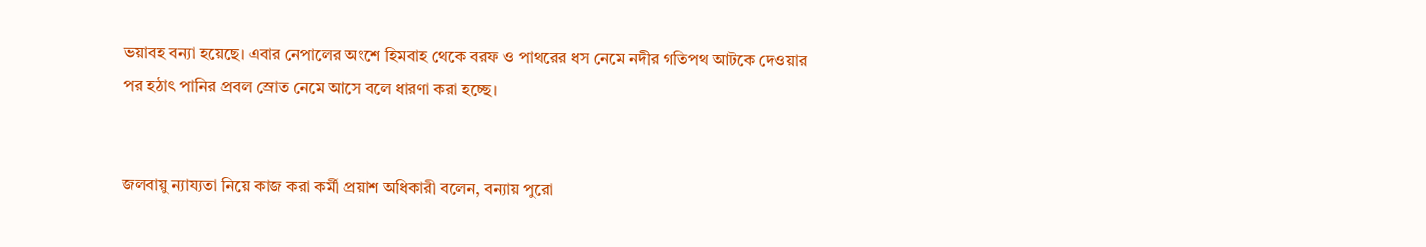ভয়াবহ বন্যা হয়েছে। এবার নেপালের অংশে হিমবাহ থেকে বরফ ও পাথরের ধস নেমে নদীর গতিপথ আটকে দেওয়ার পর হঠাৎ পানির প্রবল স্রোত নেমে আসে বলে ধারণা করা হচ্ছে।


জলবায়ু ন্যায্যতা নিয়ে কাজ করা কর্মী প্রয়াশ অধিকারী বলেন, বন্যায় পুরো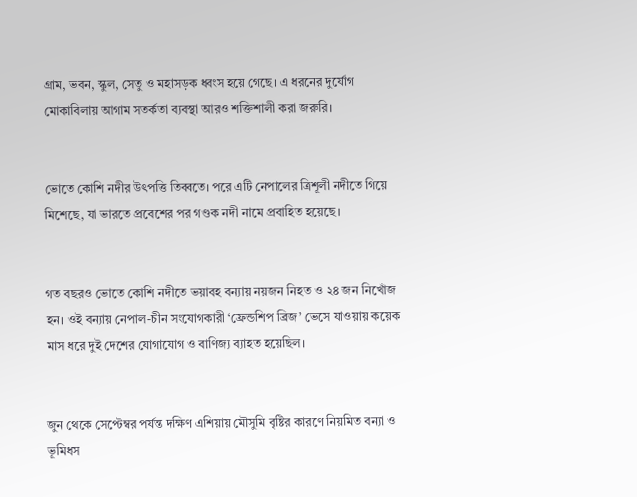গ্রাম, ভবন, স্কুল, সেতু ও মহাসড়ক ধ্বংস হয়ে গেছে। এ ধরনের দুর্যোগ মোকাবিলায় আগাম সতর্কতা ব্যবস্থা আরও শক্তিশালী করা জরুরি।


ভোতে কোশি নদীর উৎপত্তি তিব্বতে। পরে এটি নেপালের ত্রিশূলী নদীতে গিয়ে মিশেছে, যা ভারতে প্রবেশের পর গণ্ডক নদী নামে প্রবাহিত হয়েছে।


গত বছরও ভোতে কোশি নদীতে ভয়াবহ বন্যায় নয়জন নিহত ও ২৪ জন নিখোঁজ হন। ওই বন্যায় নেপাল-চীন সংযোগকারী ‘ফ্রেন্ডশিপ ব্রিজ’ ভেসে যাওয়ায় কয়েক মাস ধরে দুই দেশের যোগাযোগ ও বাণিজ্য ব্যাহত হয়েছিল।


জুন থেকে সেপ্টেম্বর পর্যন্ত দক্ষিণ এশিয়ায় মৌসুমি বৃষ্টির কারণে নিয়মিত বন্যা ও ভূমিধস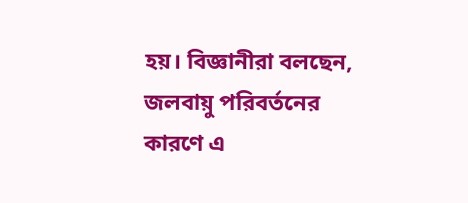হয়। বিজ্ঞানীরা বলছেন, জলবায়ু পরিবর্তনের কারণে এ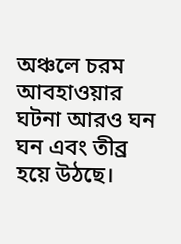অঞ্চলে চরম আবহাওয়ার ঘটনা আরও ঘন ঘন এবং তীব্র হয়ে উঠছে।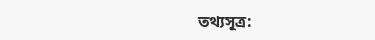তথ্যসূত্র: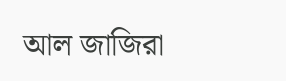আল জাজিরা